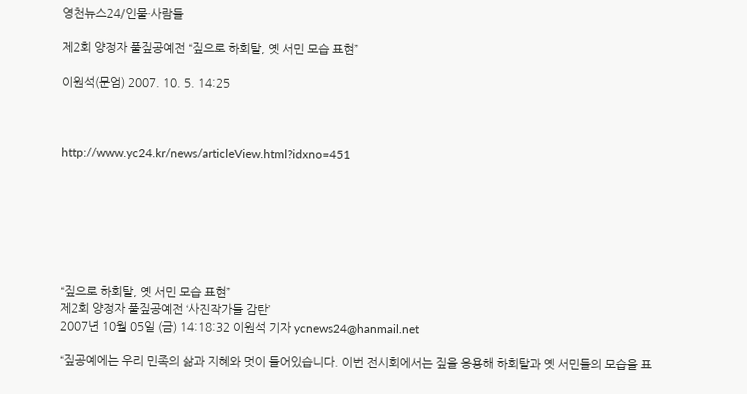영천뉴스24/인물·사람들

제2회 양정자 풀짚공예전 “짚으로 하회탈, 옛 서민 모습 표현”

이원석(문엄) 2007. 10. 5. 14:25



http://www.yc24.kr/news/articleView.html?idxno=451







“짚으로 하회탈, 옛 서민 모습 표현”
제2회 양정자 풀짚공예전 ‘사진작가들 감탄’
2007년 10월 05일 (금) 14:18:32 이원석 기자 ycnews24@hanmail.net

“짚공예에는 우리 민족의 삶과 지혜와 멋이 들어있습니다. 이번 전시회에서는 짚을 응용해 하회탈과 옛 서민들의 모습을 표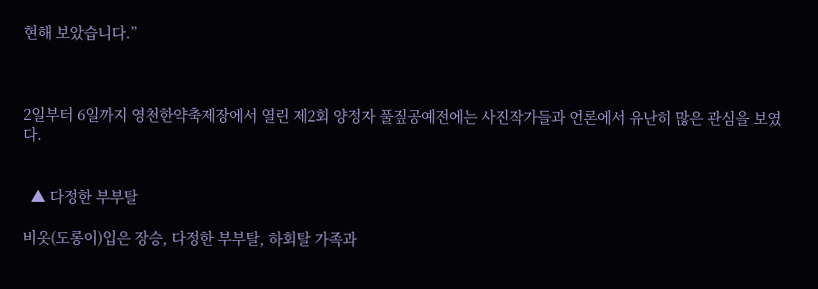현해 보았습니다.”



2일부터 6일까지 영천한약축제장에서 열린 제2회 양정자 풀짚공예전에는 사진작가들과 언론에서 유난히 많은 관심을 보였다.


  ▲ 다정한 부부탈

비옷(도롱이)입은 장승, 다정한 부부탈, 하회탈 가족과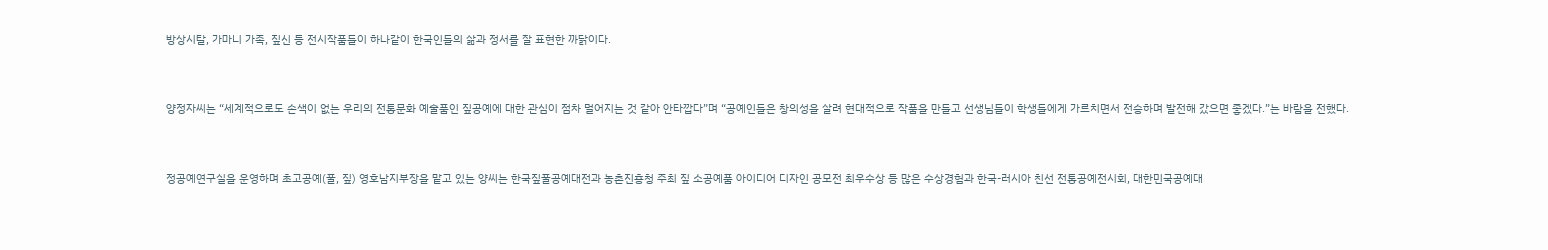방상시탈, 가마니 가족, 짚신 등 전시작품들이 하나같이 한국인들의 삶과 정서를 잘 표현한 까닭이다.



양정자씨는 “세계적으로도 손색이 없는 우리의 전통문화 예술품인 짚공예에 대한 관심이 점차 멀어지는 것 같아 안타깝다”며 “공예인들은 창의성을 살려 현대적으로 작품을 만들고 선생님들이 학생들에게 가르치면서 전승하며 발전해 갔으면 좋겠다.”는 바람을 전했다.



정공예연구실을 운영하며 초고공예(풀, 짚) 영호남지부장을 맡고 있는 양씨는 한국짚풀공예대전과 농촌진흥청 주최 짚 소공예품 아이디어 디자인 공모전 최우수상 등 많은 수상경험과 한국-러시아 친선 전통공예전시회, 대한민국공예대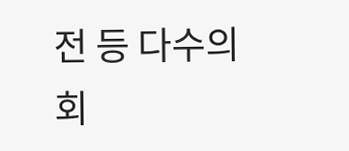전 등 다수의 회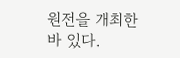원전을 개최한바 있다.